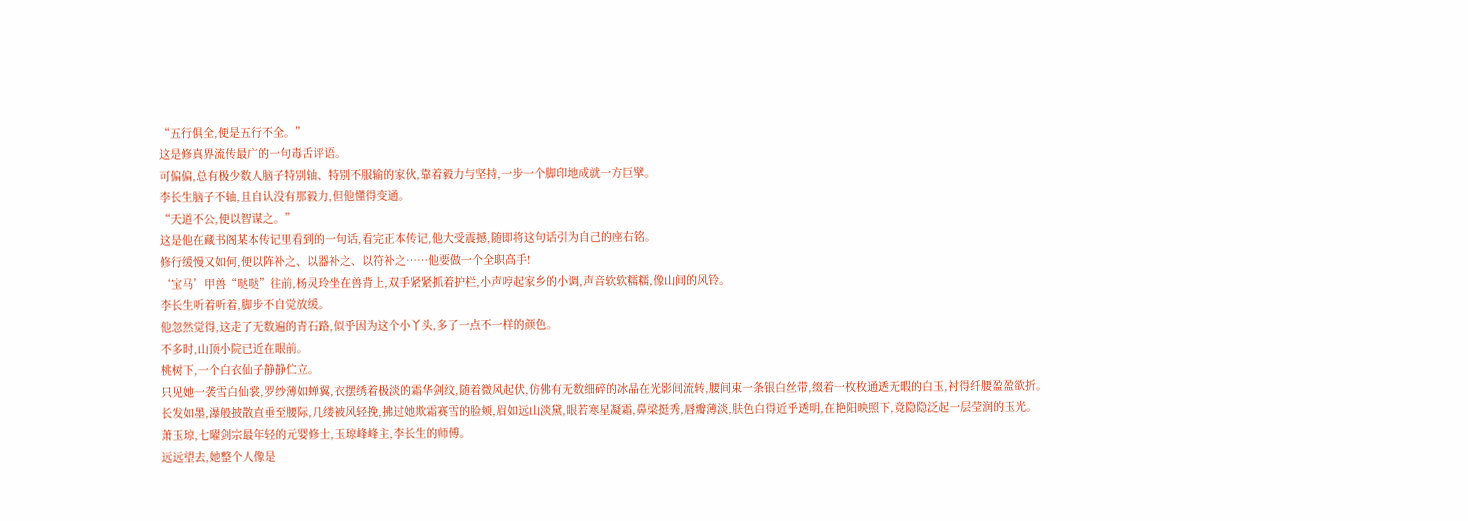“五行俱全,便是五行不全。”
这是修真界流传最广的一句毒舌评语。
可偏偏,总有极少数人脑子特别轴、特别不服输的家伙,靠着毅力与坚持,一步一个脚印地成就一方巨擘。
李长生脑子不轴,且自认没有那毅力,但他懂得变通。
“天道不公,便以智谋之。”
这是他在藏书阁某本传记里看到的一句话,看完正本传记,他大受震撼,随即将这句话引为自己的座右铭。
修行缓慢又如何,便以阵补之、以器补之、以符补之……他要做一个全职高手!
‘宝马’甲兽“哒哒”往前,杨灵玲坐在兽背上,双手紧紧抓着护栏,小声哼起家乡的小调,声音软软糯糯,像山间的风铃。
李长生听着听着,脚步不自觉放缓。
他忽然觉得,这走了无数遍的青石路,似乎因为这个小丫头,多了一点不一样的颜色。
不多时,山顶小院已近在眼前。
桃树下,一个白衣仙子静静伫立。
只见她一袭雪白仙裳,罗纱薄如蝉翼,衣摆绣着极淡的霜华剑纹,随着微风起伏,仿佛有无数细碎的冰晶在光影间流转,腰间束一条银白丝带,缀着一枚枚通透无暇的白玉,衬得纤腰盈盈欲折。
长发如墨,瀑般披散直垂至腰际,几缕被风轻挽,拂过她欺霜赛雪的脸颊,眉如远山淡黛,眼若寒星凝霜,鼻梁挺秀,唇瓣薄淡,肤色白得近乎透明,在艳阳映照下,竟隐隐泛起一层莹润的玉光。
萧玉琼,七曜剑宗最年轻的元婴修士,玉琼峰峰主,李长生的师傅。
远远望去,她整个人像是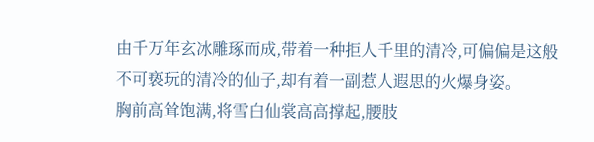由千万年玄冰雕琢而成,带着一种拒人千里的清冷,可偏偏是这般不可亵玩的清冷的仙子,却有着一副惹人遐思的火爆身姿。
胸前高耸饱满,将雪白仙裳高高撑起,腰肢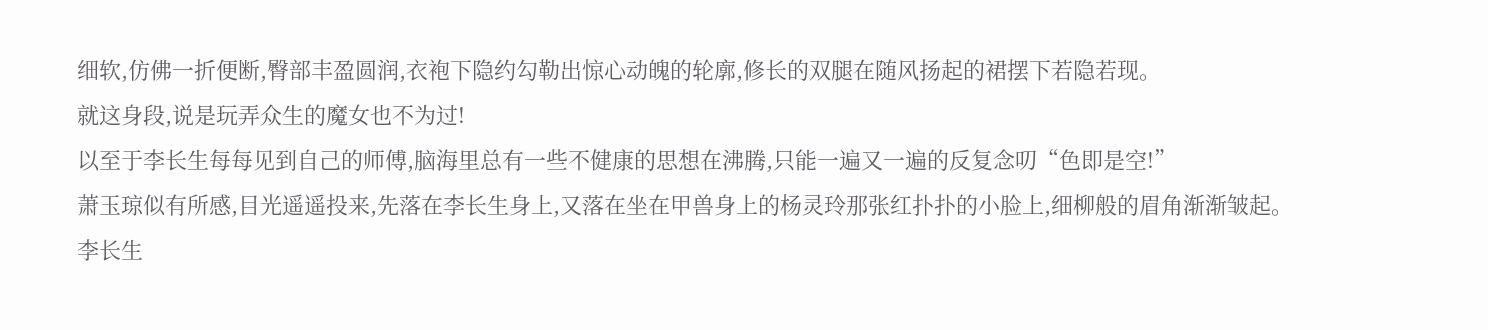细软,仿佛一折便断,臀部丰盈圆润,衣袍下隐约勾勒出惊心动魄的轮廓,修长的双腿在随风扬起的裙摆下若隐若现。
就这身段,说是玩弄众生的魔女也不为过!
以至于李长生每每见到自己的师傅,脑海里总有一些不健康的思想在沸腾,只能一遍又一遍的反复念叨“色即是空!”
萧玉琼似有所感,目光遥遥投来,先落在李长生身上,又落在坐在甲兽身上的杨灵玲那张红扑扑的小脸上,细柳般的眉角渐渐皱起。
李长生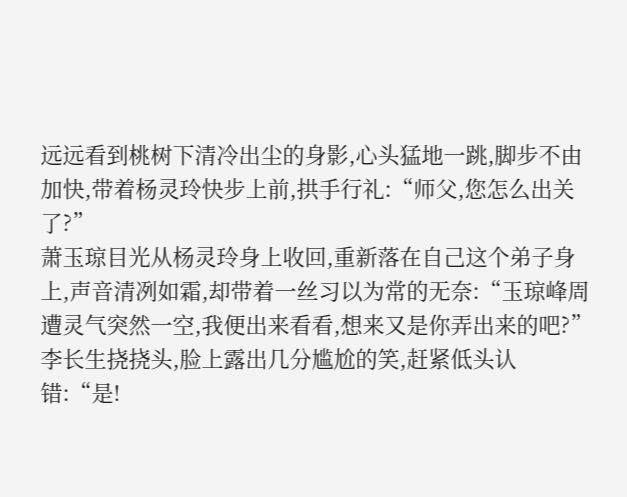远远看到桃树下清冷出尘的身影,心头猛地一跳,脚步不由加快,带着杨灵玲快步上前,拱手行礼:“师父,您怎么出关了?”
萧玉琼目光从杨灵玲身上收回,重新落在自己这个弟子身上,声音清冽如霜,却带着一丝习以为常的无奈:“玉琼峰周遭灵气突然一空,我便出来看看,想来又是你弄出来的吧?”
李长生挠挠头,脸上露出几分尴尬的笑,赶紧低头认错:“是!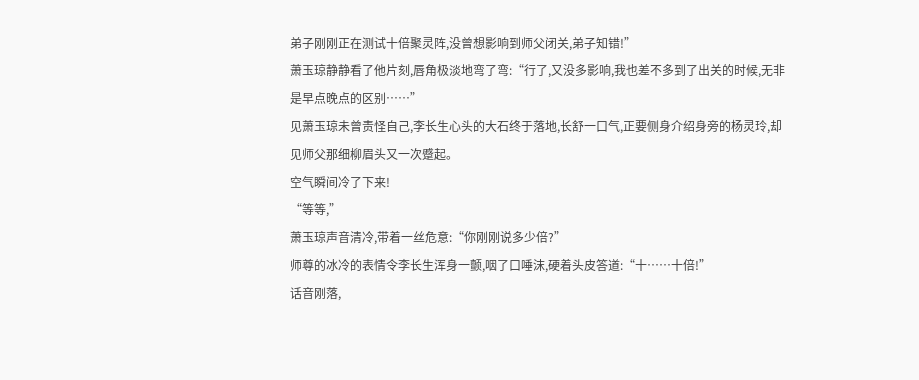弟子刚刚正在测试十倍聚灵阵,没曾想影响到师父闭关,弟子知错!”
萧玉琼静静看了他片刻,唇角极淡地弯了弯:“行了,又没多影响,我也差不多到了出关的时候,无非是早点晚点的区别……”
见萧玉琼未曾责怪自己,李长生心头的大石终于落地,长舒一口气,正要侧身介绍身旁的杨灵玲,却见师父那细柳眉头又一次蹙起。
空气瞬间冷了下来!
“等等,”
萧玉琼声音清冷,带着一丝危意:“你刚刚说多少倍?”
师尊的冰冷的表情令李长生浑身一颤,咽了口唾沫,硬着头皮答道:“十……十倍!”
话音刚落,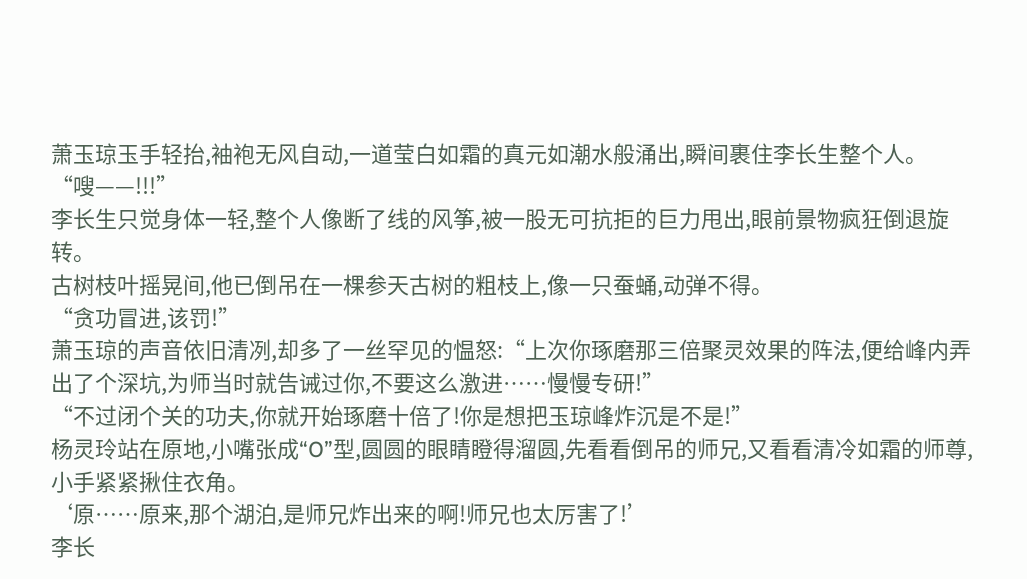萧玉琼玉手轻抬,袖袍无风自动,一道莹白如霜的真元如潮水般涌出,瞬间裹住李长生整个人。
“嗖——!!!”
李长生只觉身体一轻,整个人像断了线的风筝,被一股无可抗拒的巨力甩出,眼前景物疯狂倒退旋转。
古树枝叶摇晃间,他已倒吊在一棵参天古树的粗枝上,像一只蚕蛹,动弹不得。
“贪功冒进,该罚!”
萧玉琼的声音依旧清冽,却多了一丝罕见的愠怒:“上次你琢磨那三倍聚灵效果的阵法,便给峰内弄出了个深坑,为师当时就告诫过你,不要这么激进……慢慢专研!”
“不过闭个关的功夫,你就开始琢磨十倍了!你是想把玉琼峰炸沉是不是!”
杨灵玲站在原地,小嘴张成“O”型,圆圆的眼睛瞪得溜圆,先看看倒吊的师兄,又看看清冷如霜的师尊,小手紧紧揪住衣角。
‘原……原来,那个湖泊,是师兄炸出来的啊!师兄也太厉害了!’
李长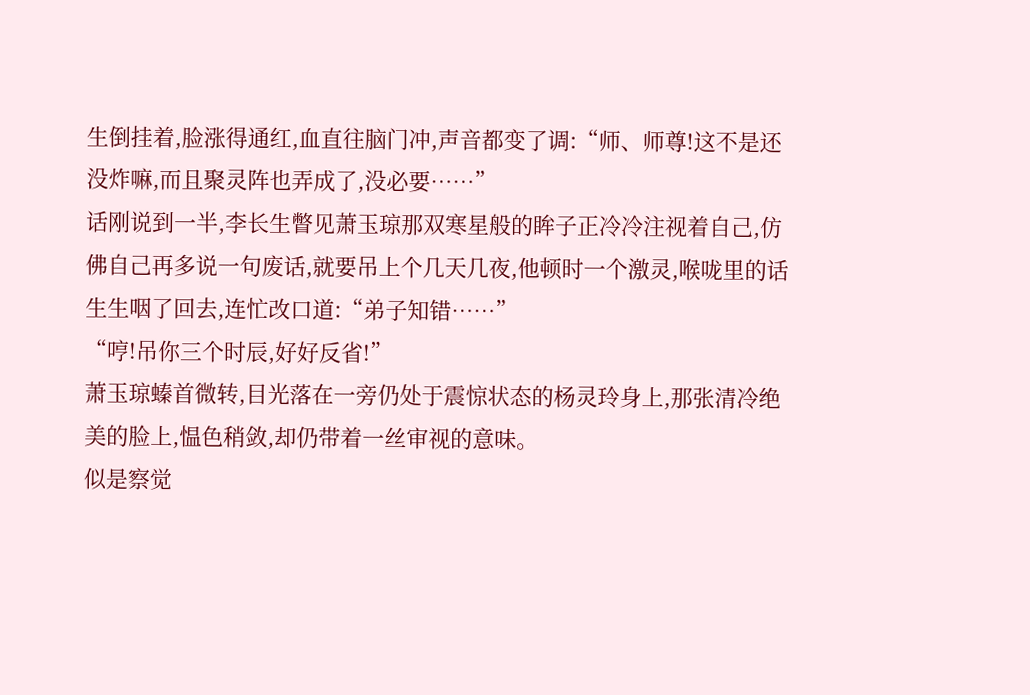生倒挂着,脸涨得通红,血直往脑门冲,声音都变了调:“师、师尊!这不是还没炸嘛,而且聚灵阵也弄成了,没必要……”
话刚说到一半,李长生瞥见萧玉琼那双寒星般的眸子正冷冷注视着自己,仿佛自己再多说一句废话,就要吊上个几天几夜,他顿时一个激灵,喉咙里的话生生咽了回去,连忙改口道:“弟子知错……”
“哼!吊你三个时辰,好好反省!”
萧玉琼螓首微转,目光落在一旁仍处于震惊状态的杨灵玲身上,那张清冷绝美的脸上,愠色稍敛,却仍带着一丝审视的意味。
似是察觉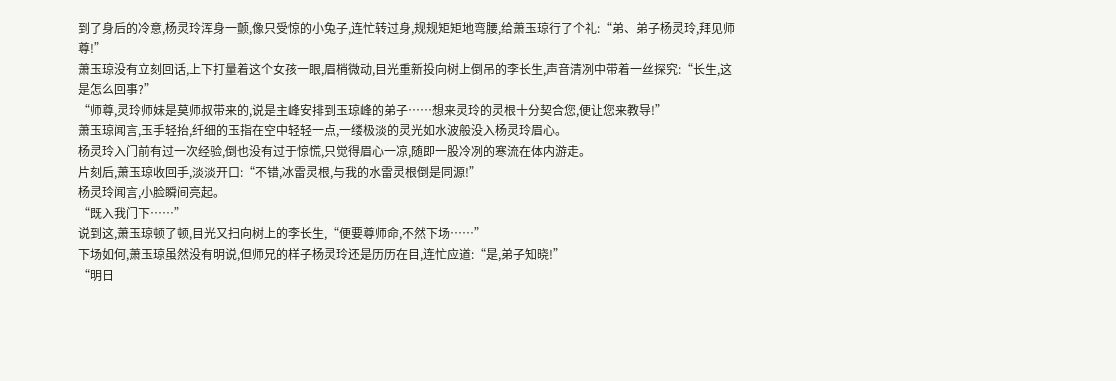到了身后的冷意,杨灵玲浑身一颤,像只受惊的小兔子,连忙转过身,规规矩矩地弯腰,给萧玉琼行了个礼:“弟、弟子杨灵玲,拜见师尊!”
萧玉琼没有立刻回话,上下打量着这个女孩一眼,眉梢微动,目光重新投向树上倒吊的李长生,声音清冽中带着一丝探究:“长生,这是怎么回事?”
“师尊,灵玲师妹是莫师叔带来的,说是主峰安排到玉琼峰的弟子……想来灵玲的灵根十分契合您,便让您来教导!”
萧玉琼闻言,玉手轻抬,纤细的玉指在空中轻轻一点,一缕极淡的灵光如水波般没入杨灵玲眉心。
杨灵玲入门前有过一次经验,倒也没有过于惊慌,只觉得眉心一凉,随即一股冷冽的寒流在体内游走。
片刻后,萧玉琼收回手,淡淡开口:“不错,冰雷灵根,与我的水雷灵根倒是同源!”
杨灵玲闻言,小脸瞬间亮起。
“既入我门下……”
说到这,萧玉琼顿了顿,目光又扫向树上的李长生,“便要尊师命,不然下场……”
下场如何,萧玉琼虽然没有明说,但师兄的样子杨灵玲还是历历在目,连忙应道:“是,弟子知晓!”
“明日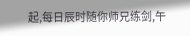起,每日辰时随你师兄练剑,午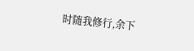时随我修行,余下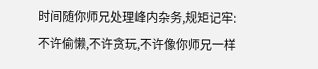时间随你师兄处理峰内杂务,规矩记牢:不许偷懒,不许贪玩,不许像你师兄一样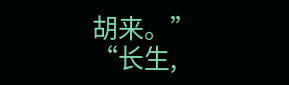胡来。”
“长生,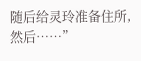随后给灵玲准备住所,然后……”